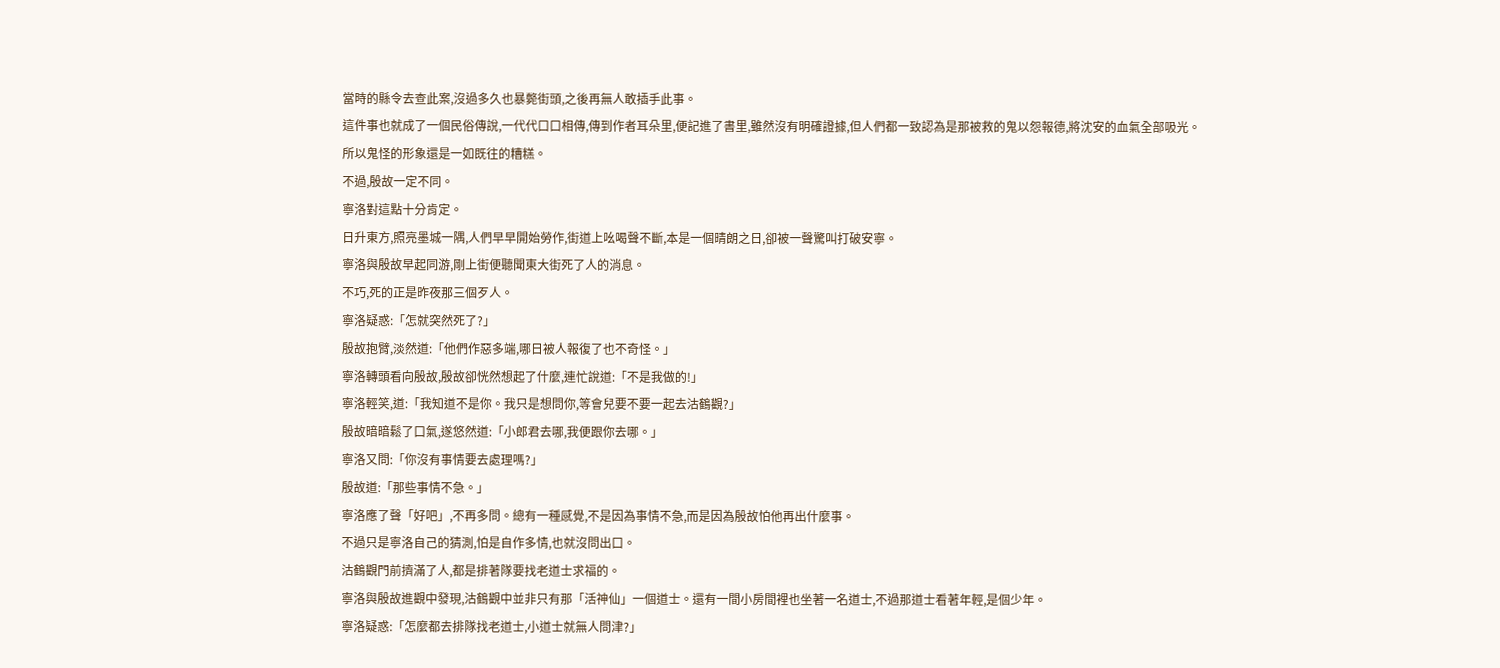當時的縣令去查此案,沒過多久也暴斃街頭,之後再無人敢插手此事。
這件事也就成了一個民俗傳說,一代代口口相傳,傳到作者耳朵里,便記進了書里,雖然沒有明確證據,但人們都一致認為是那被救的鬼以怨報德,將沈安的血氣全部吸光。
所以鬼怪的形象還是一如既往的糟糕。
不過,殷故一定不同。
寧洛對這點十分肯定。
日升東方,照亮墨城一隅,人們早早開始勞作,街道上吆喝聲不斷,本是一個晴朗之日,卻被一聲驚叫打破安寧。
寧洛與殷故早起同游,剛上街便聽聞東大街死了人的消息。
不巧,死的正是昨夜那三個歹人。
寧洛疑惑:「怎就突然死了?」
殷故抱臂,淡然道:「他們作惡多端,哪日被人報復了也不奇怪。」
寧洛轉頭看向殷故,殷故卻恍然想起了什麼,連忙說道:「不是我做的!」
寧洛輕笑,道:「我知道不是你。我只是想問你,等會兒要不要一起去沽鶴觀?」
殷故暗暗鬆了口氣,遂悠然道:「小郎君去哪,我便跟你去哪。」
寧洛又問:「你沒有事情要去處理嗎?」
殷故道:「那些事情不急。」
寧洛應了聲「好吧」,不再多問。總有一種感覺,不是因為事情不急,而是因為殷故怕他再出什麼事。
不過只是寧洛自己的猜測,怕是自作多情,也就沒問出口。
沽鶴觀門前擠滿了人,都是排著隊要找老道士求福的。
寧洛與殷故進觀中發現,沽鶴觀中並非只有那「活神仙」一個道士。還有一間小房間裡也坐著一名道士,不過那道士看著年輕,是個少年。
寧洛疑惑:「怎麼都去排隊找老道士,小道士就無人問津?」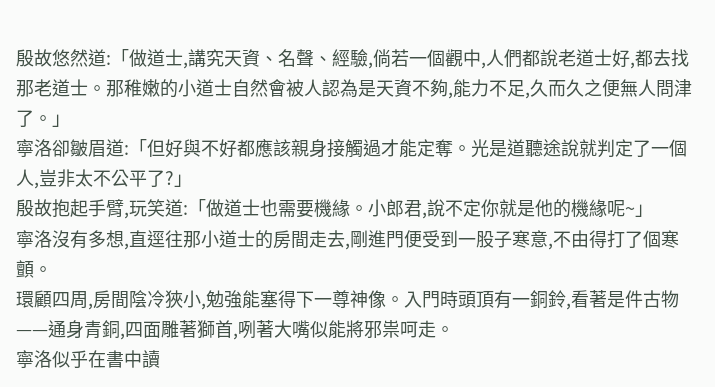殷故悠然道:「做道士,講究天資、名聲、經驗,倘若一個觀中,人們都說老道士好,都去找那老道士。那稚嫩的小道士自然會被人認為是天資不夠,能力不足,久而久之便無人問津了。」
寧洛卻皺眉道:「但好與不好都應該親身接觸過才能定奪。光是道聽途說就判定了一個人,豈非太不公平了?」
殷故抱起手臂,玩笑道:「做道士也需要機緣。小郎君,說不定你就是他的機緣呢~」
寧洛沒有多想,直逕往那小道士的房間走去,剛進門便受到一股子寒意,不由得打了個寒顫。
環顧四周,房間陰冷狹小,勉強能塞得下一尊神像。入門時頭頂有一銅鈴,看著是件古物——通身青銅,四面雕著獅首,咧著大嘴似能將邪祟呵走。
寧洛似乎在書中讀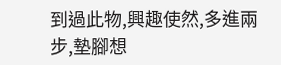到過此物,興趣使然,多進兩步,墊腳想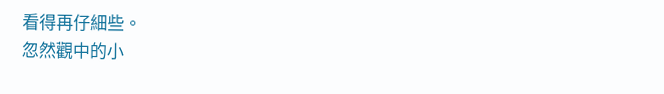看得再仔細些。
忽然觀中的小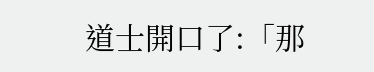道士開口了:「那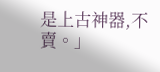是上古神器,不賣。」